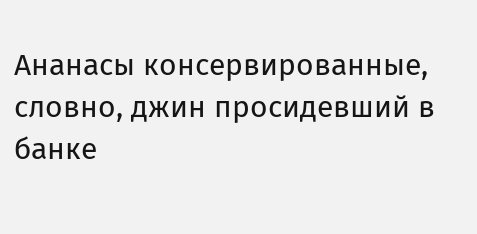Ананасы консервированные, словно, джин просидевший в банке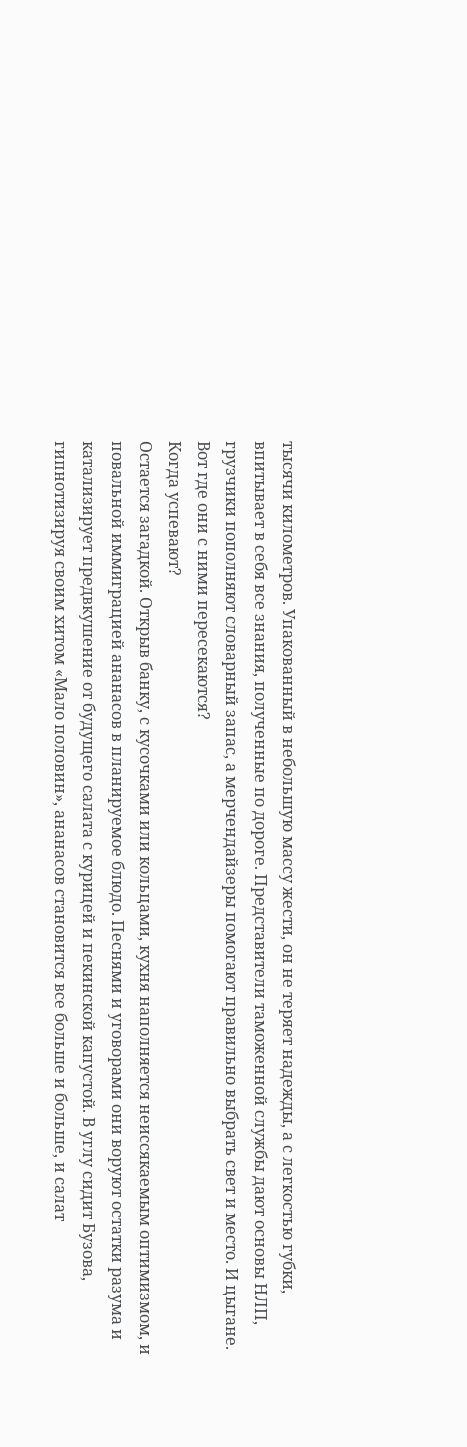тысячи километров. Упакованный в небольшую массу жести, он не теряет надежды, а с легкостью губки, впитывает в себя все знания, полученные по дороге. Представители таможенной службы дают основы НЛП, грузчики пополняют словарный запас, а мерчендайзеры помогают правильно выбрать свет и место. И цыгане.
Вот где они с ними пересекаются?
Когда успевают?
Остается загадкой. Открыв банку, с кусочками или кольцами, кухня наполняется неиссякаемым оптимизмом, и повальной иммиграцией ананасов в планируемое блюдо. Песнями и уговорами они воруют остатки разума и катализирует предвкушение от будущего салата с курицей и пекинской капустой. В углу сидит Бузова, гипнотизируя своим хитом «Мало половин», ананасов становится все больше и больше, и салат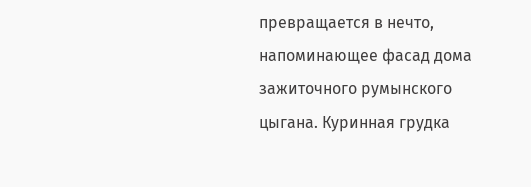превращается в нечто, напоминающее фасад дома зажиточного румынского цыгана. Куринная грудка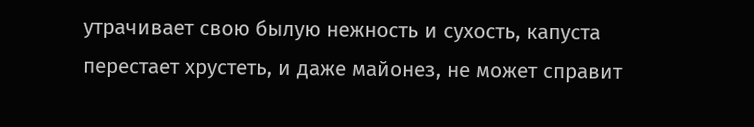утрачивает свою былую нежность и сухость, капуста перестает хрустеть, и даже майонез, не может справит